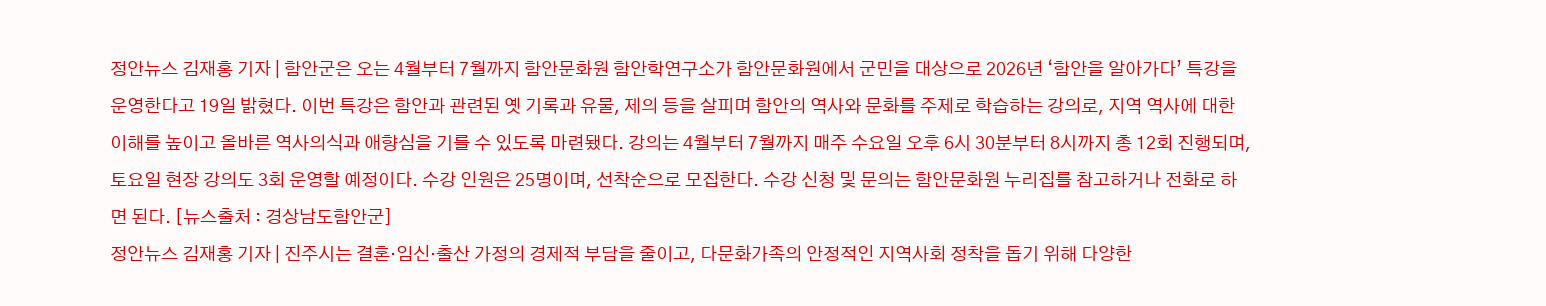정안뉴스 김재홍 기자 | 함안군은 오는 4월부터 7월까지 함안문화원 함안학연구소가 함안문화원에서 군민을 대상으로 2026년 ‘함안을 알아가다’ 특강을 운영한다고 19일 밝혔다. 이번 특강은 함안과 관련된 옛 기록과 유물, 제의 등을 살피며 함안의 역사와 문화를 주제로 학습하는 강의로, 지역 역사에 대한 이해를 높이고 올바른 역사의식과 애향심을 기를 수 있도록 마련됐다. 강의는 4월부터 7월까지 매주 수요일 오후 6시 30분부터 8시까지 총 12회 진행되며, 토요일 현장 강의도 3회 운영할 예정이다. 수강 인원은 25명이며, 선착순으로 모집한다. 수강 신청 및 문의는 함안문화원 누리집를 참고하거나 전화로 하면 된다. [뉴스출처 : 경상남도함안군]
정안뉴스 김재홍 기자 | 진주시는 결혼·임신·출산 가정의 경제적 부담을 줄이고, 다문화가족의 안정적인 지역사회 정착을 돕기 위해 다양한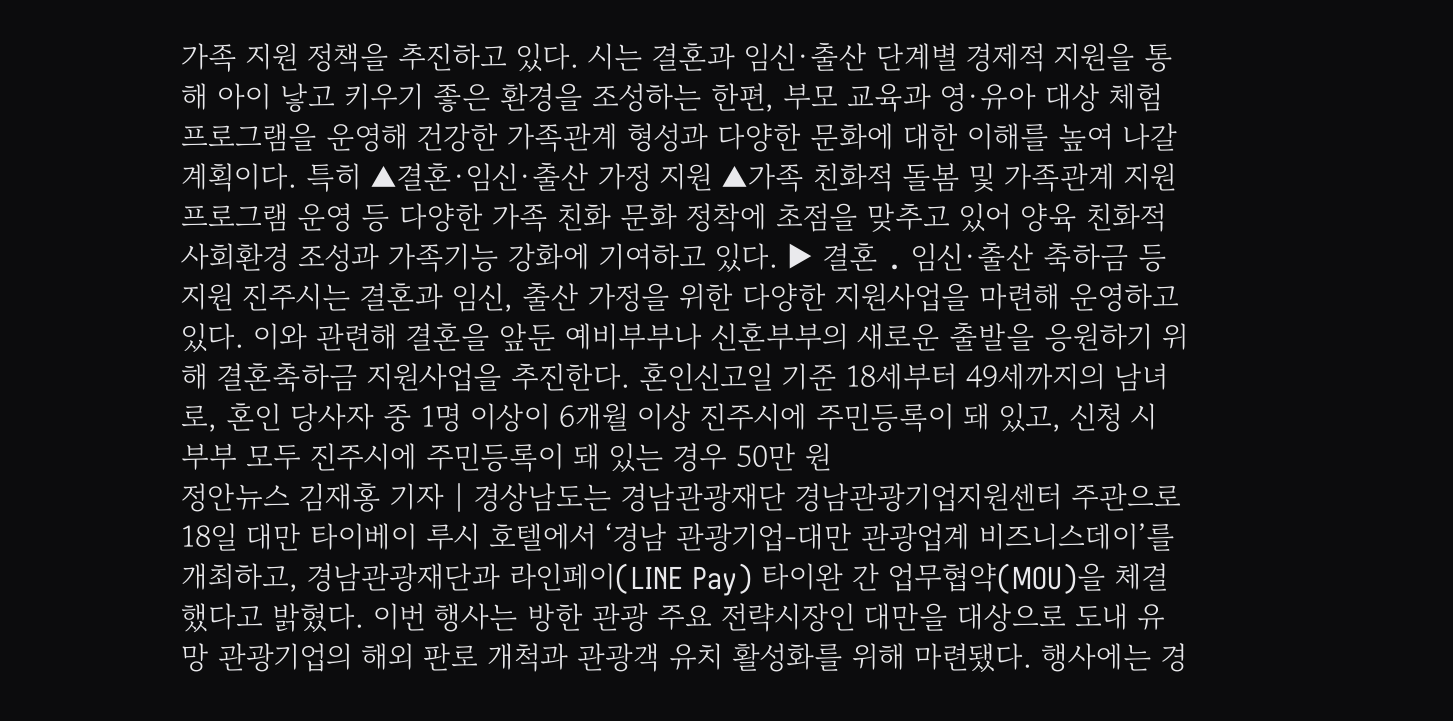가족 지원 정책을 추진하고 있다. 시는 결혼과 임신·출산 단계별 경제적 지원을 통해 아이 낳고 키우기 좋은 환경을 조성하는 한편, 부모 교육과 영·유아 대상 체험프로그램을 운영해 건강한 가족관계 형성과 다양한 문화에 대한 이해를 높여 나갈 계획이다. 특히 ▲결혼·임신·출산 가정 지원 ▲가족 친화적 돌봄 및 가족관계 지원 프로그램 운영 등 다양한 가족 친화 문화 정착에 초점을 맞추고 있어 양육 친화적 사회환경 조성과 가족기능 강화에 기여하고 있다. ▶ 결혼 ․ 임신·출산 축하금 등 지원 진주시는 결혼과 임신, 출산 가정을 위한 다양한 지원사업을 마련해 운영하고 있다. 이와 관련해 결혼을 앞둔 예비부부나 신혼부부의 새로운 출발을 응원하기 위해 결혼축하금 지원사업을 추진한다. 혼인신고일 기준 18세부터 49세까지의 남녀로, 혼인 당사자 중 1명 이상이 6개월 이상 진주시에 주민등록이 돼 있고, 신청 시 부부 모두 진주시에 주민등록이 돼 있는 경우 50만 원
정안뉴스 김재홍 기자 | 경상남도는 경남관광재단 경남관광기업지원센터 주관으로 18일 대만 타이베이 루시 호텔에서 ‘경남 관광기업-대만 관광업계 비즈니스데이’를 개최하고, 경남관광재단과 라인페이(LINE Pay) 타이완 간 업무협약(MOU)을 체결했다고 밝혔다. 이번 행사는 방한 관광 주요 전략시장인 대만을 대상으로 도내 유망 관광기업의 해외 판로 개척과 관광객 유치 활성화를 위해 마련됐다. 행사에는 경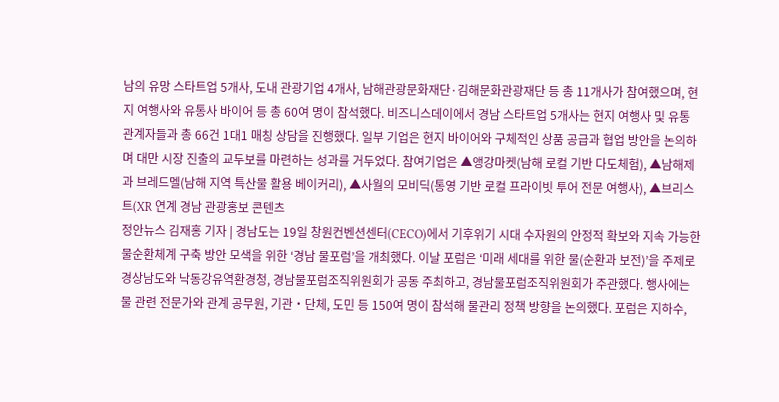남의 유망 스타트업 5개사, 도내 관광기업 4개사, 남해관광문화재단·김해문화관광재단 등 총 11개사가 참여했으며, 현지 여행사와 유통사 바이어 등 총 60여 명이 참석했다. 비즈니스데이에서 경남 스타트업 5개사는 현지 여행사 및 유통 관계자들과 총 66건 1대1 매칭 상담을 진행했다. 일부 기업은 현지 바이어와 구체적인 상품 공급과 협업 방안을 논의하며 대만 시장 진출의 교두보를 마련하는 성과를 거두었다. 참여기업은 ▲앵강마켓(남해 로컬 기반 다도체험), ▲남해제과 브레드멜(남해 지역 특산물 활용 베이커리), ▲사월의 모비딕(통영 기반 로컬 프라이빗 투어 전문 여행사), ▲브리스트(XR 연계 경남 관광홍보 콘텐츠
정안뉴스 김재홍 기자 | 경남도는 19일 창원컨벤션센터(CECO)에서 기후위기 시대 수자원의 안정적 확보와 지속 가능한 물순환체계 구축 방안 모색을 위한 ‘경남 물포럼’을 개최했다. 이날 포럼은 ‘미래 세대를 위한 물(순환과 보전)’을 주제로 경상남도와 낙동강유역환경청, 경남물포럼조직위원회가 공동 주최하고, 경남물포럼조직위원회가 주관했다. 행사에는 물 관련 전문가와 관계 공무원, 기관‧단체, 도민 등 150여 명이 참석해 물관리 정책 방향을 논의했다. 포럼은 지하수,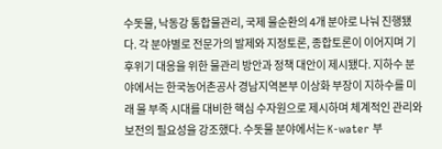수돗물, 낙동강 통합물관리, 국제 물순환의 4개 분야로 나눠 진행됐다. 각 분야별로 전문가의 발제와 지정토론, 종합토론이 이어지며 기후위기 대응을 위한 물관리 방안과 정책 대안이 제시됐다. 지하수 분야에서는 한국농어촌공사 경남지역본부 이상화 부장이 지하수를 미래 물 부족 시대를 대비한 핵심 수자원으로 제시하며 체계적인 관리와 보전의 필요성을 강조했다. 수돗물 분야에서는 K-water 부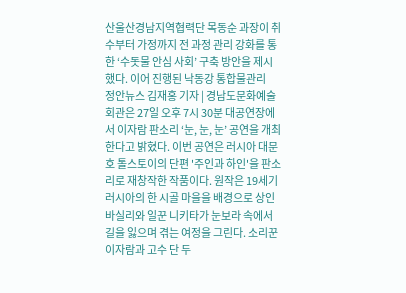산울산경남지역협력단 목동순 과장이 취수부터 가정까지 전 과정 관리 강화를 통한 ‘수돗물 안심 사회’ 구축 방안을 제시했다. 이어 진행된 낙동강 통합물관리
정안뉴스 김재홍 기자 | 경남도문화예술회관은 27일 오후 7시 30분 대공연장에서 이자람 판소리 ‘눈, 눈, 눈’ 공연을 개최한다고 밝혔다. 이번 공연은 러시아 대문호 톨스토이의 단편 '주인과 하인'을 판소리로 재창작한 작품이다. 원작은 19세기 러시아의 한 시골 마을을 배경으로 상인 바실리와 일꾼 니키타가 눈보라 속에서 길을 잃으며 겪는 여정을 그린다. 소리꾼 이자람과 고수 단 두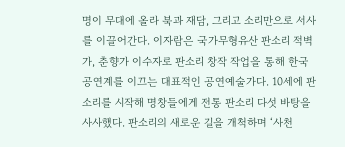명이 무대에 올라 북과 재담, 그리고 소리만으로 서사를 이끌어간다. 이자람은 국가무형유산 판소리 적벽가, 춘향가 이수자로 판소리 창작 작업을 통해 한국 공연계를 이끄는 대표적인 공연예술가다. 10세에 판소리를 시작해 명창들에게 전통 판소리 다섯 바탕을 사사했다. 판소리의 새로운 길을 개척하며 ‘사천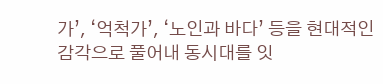가’, ‘억척가’, ‘노인과 바다’ 등을 현대적인 감각으로 풀어내 동시대를 잇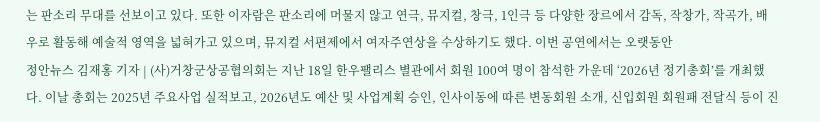는 판소리 무대를 선보이고 있다. 또한 이자람은 판소리에 머물지 않고 연극, 뮤지컬, 창극, 1인극 등 다양한 장르에서 감독, 작창가, 작곡가, 배우로 활동해 예술적 영역을 넓혀가고 있으며, 뮤지컬 서편제에서 여자주연상을 수상하기도 했다. 이번 공연에서는 오랫동안
정안뉴스 김재홍 기자 | (사)거창군상공협의회는 지난 18일 한우팰리스 별관에서 회원 100여 명이 참석한 가운데 ‘2026년 정기총회’를 개최했다. 이날 총회는 2025년 주요사업 실적보고, 2026년도 예산 및 사업계획 승인, 인사이동에 따른 변동회원 소개, 신입회원 회원패 전달식 등이 진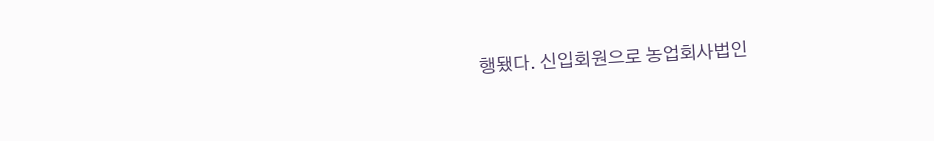행됐다. 신입회원으로 농업회사법인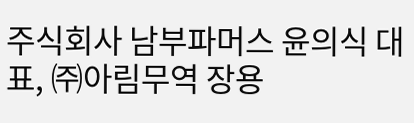주식회사 남부파머스 윤의식 대표, ㈜아림무역 장용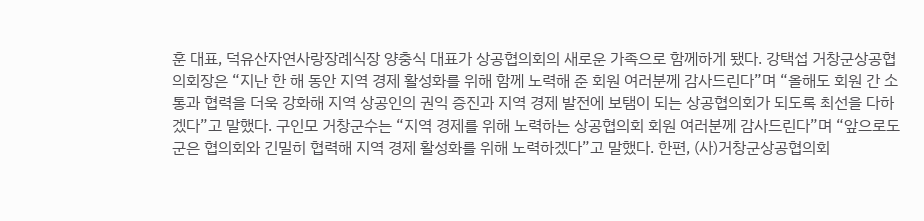훈 대표, 덕유산자연사랑장례식장 양충식 대표가 상공협의회의 새로운 가족으로 함께하게 됐다. 강택섭 거창군상공협의회장은 “지난 한 해 동안 지역 경제 활성화를 위해 함께 노력해 준 회원 여러분께 감사드린다”며 “올해도 회원 간 소통과 협력을 더욱 강화해 지역 상공인의 권익 증진과 지역 경제 발전에 보탬이 되는 상공협의회가 되도록 최선을 다하겠다”고 말했다. 구인모 거창군수는 “지역 경제를 위해 노력하는 상공협의회 회원 여러분께 감사드린다”며 “앞으로도 군은 협의회와 긴밀히 협력해 지역 경제 활성화를 위해 노력하겠다”고 말했다. 한편, (사)거창군상공협의회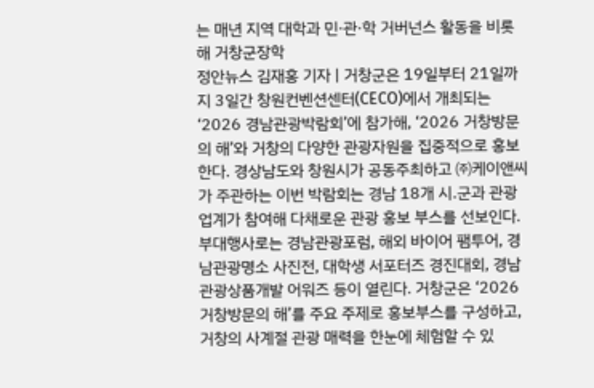는 매년 지역 대학과 민·관·학 거버넌스 활동을 비롯해 거창군장학
정안뉴스 김재홍 기자 | 거창군은 19일부터 21일까지 3일간 창원컨벤션센터(CECO)에서 개최되는 ‘2026 경남관광박람회’에 참가해, ‘2026 거창방문의 해’와 거창의 다양한 관광자원을 집중적으로 홍보한다. 경상남도와 창원시가 공동주최하고 ㈜케이앤씨가 주관하는 이번 박람회는 경남 18개 시․군과 관광업계가 참여해 다채로운 관광 홍보 부스를 선보인다. 부대행사로는 경남관광포럼, 해외 바이어 팸투어, 경남관광명소 사진전, 대학생 서포터즈 경진대회, 경남관광상품개발 어워즈 등이 열린다. 거창군은 ‘2026 거창방문의 해’를 주요 주제로 홍보부스를 구성하고, 거창의 사계절 관광 매력을 한눈에 체험할 수 있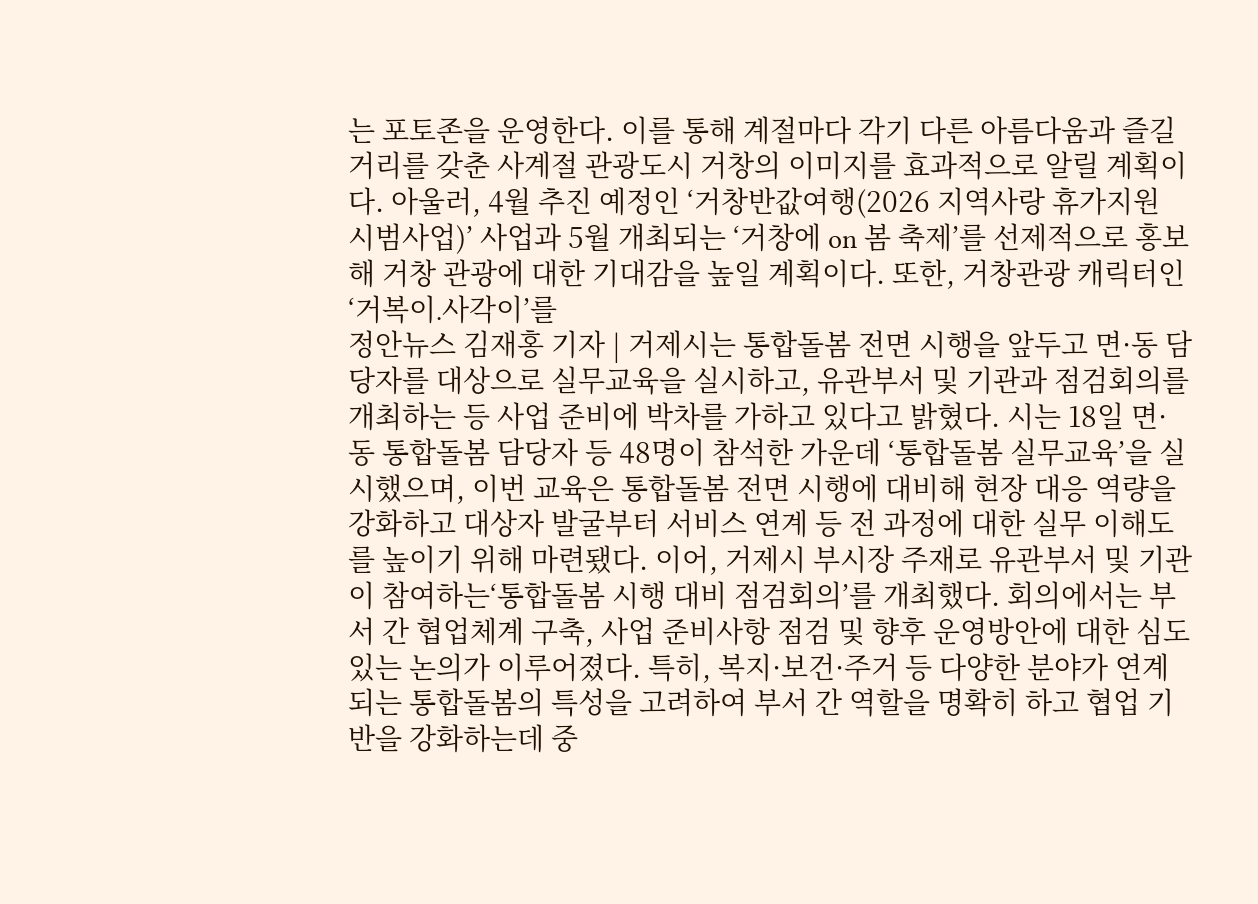는 포토존을 운영한다. 이를 통해 계절마다 각기 다른 아름다움과 즐길 거리를 갖춘 사계절 관광도시 거창의 이미지를 효과적으로 알릴 계획이다. 아울러, 4월 추진 예정인 ‘거창반값여행(2026 지역사랑 휴가지원 시범사업)’ 사업과 5월 개최되는 ‘거창에 on 봄 축제’를 선제적으로 홍보해 거창 관광에 대한 기대감을 높일 계획이다. 또한, 거창관광 캐릭터인 ‘거복이․사각이’를
정안뉴스 김재홍 기자 | 거제시는 통합돌봄 전면 시행을 앞두고 면·동 담당자를 대상으로 실무교육을 실시하고, 유관부서 및 기관과 점검회의를 개최하는 등 사업 준비에 박차를 가하고 있다고 밝혔다. 시는 18일 면·동 통합돌봄 담당자 등 48명이 참석한 가운데 ‘통합돌봄 실무교육’을 실시했으며, 이번 교육은 통합돌봄 전면 시행에 대비해 현장 대응 역량을 강화하고 대상자 발굴부터 서비스 연계 등 전 과정에 대한 실무 이해도를 높이기 위해 마련됐다. 이어, 거제시 부시장 주재로 유관부서 및 기관이 참여하는‘통합돌봄 시행 대비 점검회의’를 개최했다. 회의에서는 부서 간 협업체계 구축, 사업 준비사항 점검 및 향후 운영방안에 대한 심도 있는 논의가 이루어졌다. 특히, 복지·보건·주거 등 다양한 분야가 연계되는 통합돌봄의 특성을 고려하여 부서 간 역할을 명확히 하고 협업 기반을 강화하는데 중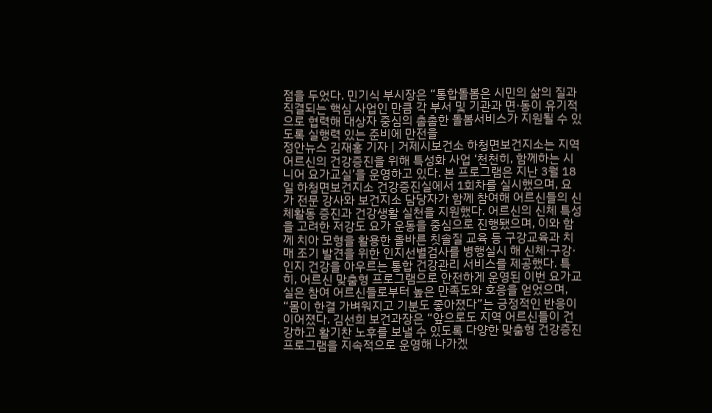점을 두었다. 민기식 부시장은 “통합돌봄은 시민의 삶의 질과 직결되는 핵심 사업인 만큼 각 부서 및 기관과 면·동이 유기적으로 협력해 대상자 중심의 촘촘한 돌봄서비스가 지원될 수 있도록 실행력 있는 준비에 만전을
정안뉴스 김재홍 기자 | 거제시보건소 하청면보건지소는 지역 어르신의 건강증진을 위해 특성화 사업 ‘천천히, 함께하는 시니어 요가교실’을 운영하고 있다. 본 프로그램은 지난 3월 18일 하청면보건지소 건강증진실에서 1회차를 실시했으며, 요가 전문 강사와 보건지소 담당자가 함께 참여해 어르신들의 신체활동 증진과 건강생활 실천을 지원했다. 어르신의 신체 특성을 고려한 저강도 요가 운동을 중심으로 진행됐으며, 이와 함께 치아 모형을 활용한 올바른 칫솔질 교육 등 구강교육과 치매 조기 발견을 위한 인지선별검사를 병행실시 해 신체·구강·인지 건강을 아우르는 통합 건강관리 서비스를 제공했다. 특히, 어르신 맞춤형 프로그램으로 안전하게 운영된 이번 요가교실은 참여 어르신들로부터 높은 만족도와 호응을 얻었으며, “몸이 한결 가벼워지고 기분도 좋아졌다”는 긍정적인 반응이 이어졌다. 김선희 보건과장은 “앞으로도 지역 어르신들이 건강하고 활기찬 노후를 보낼 수 있도록 다양한 맞춤형 건강증진 프로그램을 지속적으로 운영해 나가겠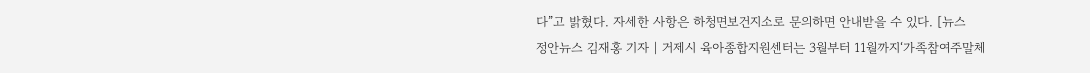다”고 밝혔다. 자세한 사항은 하청면보건지소로 문의하면 안내받을 수 있다. [뉴스
정안뉴스 김재홍 기자 | 거제시 육아종합지원센터는 3월부터 11월까지‘가족참여주말체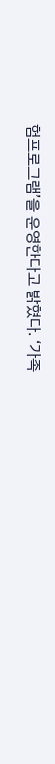험프로그램’을 운영한다고 밝혔다. ‘가족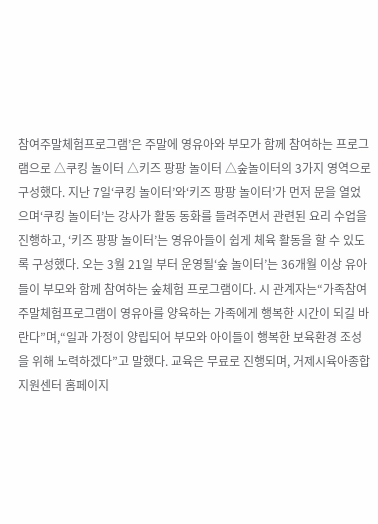참여주말체험프로그램’은 주말에 영유아와 부모가 함께 참여하는 프로그램으로 △쿠킹 놀이터 △키즈 팡팡 놀이터 △숲놀이터의 3가지 영역으로 구성했다. 지난 7일‘쿠킹 놀이터’와‘키즈 팡팡 놀이터’가 먼저 문을 열었으며‘쿠킹 놀이터’는 강사가 활동 동화를 들려주면서 관련된 요리 수업을 진행하고, ‘키즈 팡팡 놀이터’는 영유아들이 쉽게 체육 활동을 할 수 있도록 구성했다. 오는 3월 21일 부터 운영될‘숲 놀이터’는 36개월 이상 유아들이 부모와 함께 참여하는 숲체험 프로그램이다. 시 관계자는“가족참여주말체험프로그램이 영유아를 양육하는 가족에게 행복한 시간이 되길 바란다”며,“일과 가정이 양립되어 부모와 아이들이 행복한 보육환경 조성을 위해 노력하겠다”고 말했다. 교육은 무료로 진행되며, 거제시육아종합지원센터 홈페이지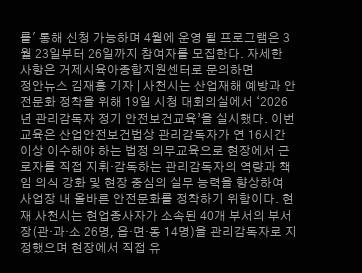를' 통해 신청 가능하며 4월에 운영 될 프로그램은 3월 23일부터 26일까지 참여자를 모집한다. 자세한 사항은 거제시육아종합지원센터로 문의하면
정안뉴스 김재홍 기자 | 사천시는 산업재해 예방과 안전문화 정착을 위해 19일 시청 대회의실에서 ‘2026년 관리감독자 정기 안전보건교육’을 실시했다. 이번 교육은 산업안전보건법상 관리감독자가 연 16시간 이상 이수해야 하는 법정 의무교육으로 현장에서 근로자를 직접 지휘·감독하는 관리감독자의 역량과 책임 의식 강화 및 현장 중심의 실무 능력을 향상하여 사업장 내 올바른 안전문화를 정착하기 위함이다. 현재 사천시는 현업종사자가 소속된 40개 부서의 부서장(관·과·소 26명, 읍·면·동 14명)을 관리감독자로 지정했으며 현장에서 직접 유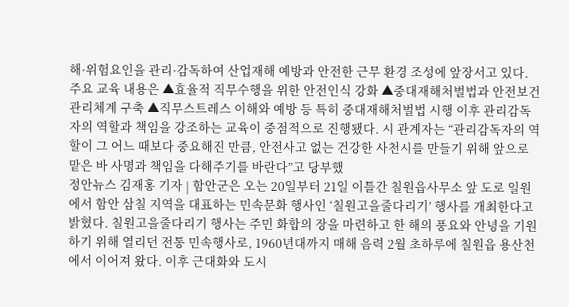해·위험요인을 관리·감독하여 산업재해 예방과 안전한 근무 환경 조성에 앞장서고 있다. 주요 교육 내용은 ▲효율적 직무수행을 위한 안전인식 강화 ▲중대재해처벌법과 안전보건관리체계 구축 ▲직무스트레스 이해와 예방 등 특히 중대재해처벌법 시행 이후 관리감독자의 역할과 책임을 강조하는 교육이 중점적으로 진행됐다. 시 관계자는 “관리감독자의 역할이 그 어느 때보다 중요해진 만큼, 안전사고 없는 건강한 사천시를 만들기 위해 앞으로 맡은 바 사명과 책임을 다해주기를 바란다”고 당부했
정안뉴스 김재홍 기자 | 함안군은 오는 20일부터 21일 이틀간 칠원읍사무소 앞 도로 일원에서 함안 삼칠 지역을 대표하는 민속문화 행사인 ‘칠원고을줄다리기’ 행사를 개최한다고 밝혔다. 칠원고을줄다리기 행사는 주민 화합의 장을 마련하고 한 해의 풍요와 안녕을 기원하기 위해 열리던 전통 민속행사로, 1960년대까지 매해 음력 2월 초하루에 칠원읍 용산천에서 이어져 왔다. 이후 근대화와 도시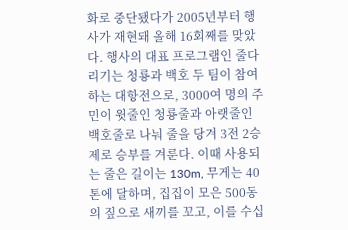화로 중단됐다가 2005년부터 행사가 재현돼 올해 16회째를 맞았다. 행사의 대표 프로그램인 줄다리기는 청룡과 백호 두 팀이 참여하는 대항전으로, 3000여 명의 주민이 윗줄인 청룡줄과 아랫줄인 백호줄로 나눠 줄을 당겨 3전 2승제로 승부를 겨룬다. 이때 사용되는 줄은 길이는 130m, 무게는 40톤에 달하며, 집집이 모은 500동의 짚으로 새끼를 꼬고, 이를 수십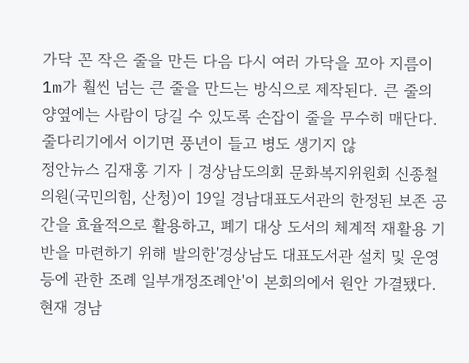가닥 꼰 작은 줄을 만든 다음 다시 여러 가닥을 꼬아 지름이 1m가 훨씬 넘는 큰 줄을 만드는 방식으로 제작된다. 큰 줄의 양옆에는 사람이 당길 수 있도록 손잡이 줄을 무수히 매단다. 줄다리기에서 이기면 풍년이 들고 병도 생기지 않
정안뉴스 김재홍 기자 | 경상남도의회 문화복지위원회 신종철 의원(국민의힘, 산청)이 19일 경남대표도서관의 한정된 보존 공간을 효율적으로 활용하고, 폐기 대상 도서의 체계적 재활용 기반을 마련하기 위해 발의한'경상남도 대표도서관 설치 및 운영 등에 관한 조례 일부개정조례안'이 본회의에서 원안 가결됐다. 현재 경남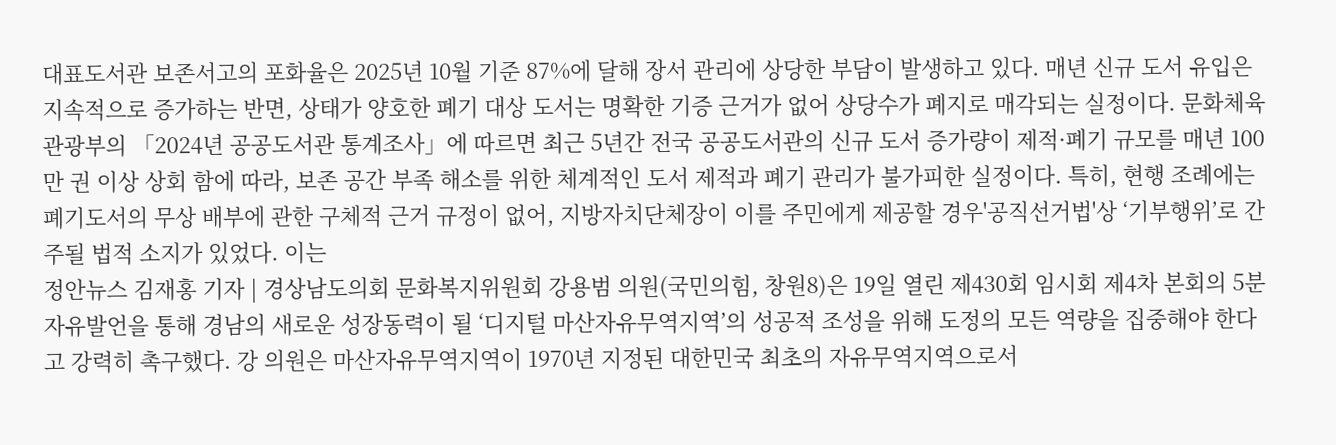대표도서관 보존서고의 포화율은 2025년 10월 기준 87%에 달해 장서 관리에 상당한 부담이 발생하고 있다. 매년 신규 도서 유입은 지속적으로 증가하는 반면, 상태가 양호한 폐기 대상 도서는 명확한 기증 근거가 없어 상당수가 폐지로 매각되는 실정이다. 문화체육관광부의 「2024년 공공도서관 통계조사」에 따르면 최근 5년간 전국 공공도서관의 신규 도서 증가량이 제적·폐기 규모를 매년 100만 권 이상 상회 함에 따라, 보존 공간 부족 해소를 위한 체계적인 도서 제적과 폐기 관리가 불가피한 실정이다. 특히, 현행 조례에는 폐기도서의 무상 배부에 관한 구체적 근거 규정이 없어, 지방자치단체장이 이를 주민에게 제공할 경우'공직선거법'상 ‘기부행위’로 간주될 법적 소지가 있었다. 이는
정안뉴스 김재홍 기자 | 경상남도의회 문화복지위원회 강용범 의원(국민의힘, 창원8)은 19일 열린 제430회 임시회 제4차 본회의 5분 자유발언을 통해 경남의 새로운 성장동력이 될 ‘디지털 마산자유무역지역’의 성공적 조성을 위해 도정의 모든 역량을 집중해야 한다고 강력히 촉구했다. 강 의원은 마산자유무역지역이 1970년 지정된 대한민국 최초의 자유무역지역으로서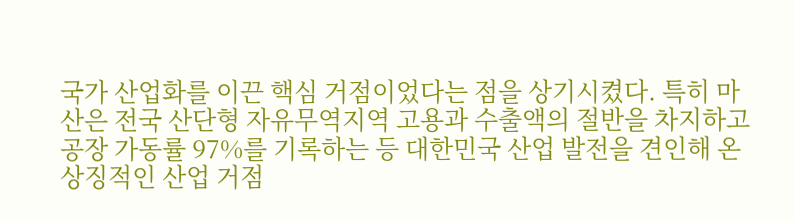국가 산업화를 이끈 핵심 거점이었다는 점을 상기시켰다. 특히 마산은 전국 산단형 자유무역지역 고용과 수출액의 절반을 차지하고 공장 가동률 97%를 기록하는 등 대한민국 산업 발전을 견인해 온 상징적인 산업 거점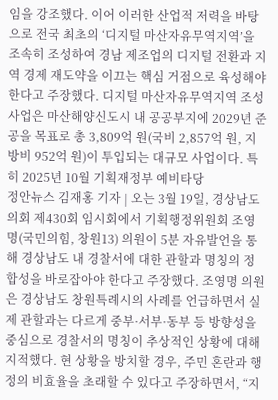임을 강조했다. 이어 이러한 산업적 저력을 바탕으로 전국 최초의 ‘디지털 마산자유무역지역’을 조속히 조성하여 경남 제조업의 디지털 전환과 지역 경제 재도약을 이끄는 핵심 거점으로 육성해야 한다고 주장했다. 디지털 마산자유무역지역 조성사업은 마산해양신도시 내 공공부지에 2029년 준공을 목표로 총 3,809억 원(국비 2,857억 원, 지방비 952억 원)이 투입되는 대규모 사업이다. 특히 2025년 10월 기획재정부 예비타당
정안뉴스 김재홍 기자 | 오는 3월 19일, 경상남도의회 제430회 임시회에서 기획행정위원회 조영명(국민의힘, 창원13) 의원이 5분 자유발언을 통해 경상남도 내 경찰서에 대한 관할과 명칭의 정합성을 바로잡아야 한다고 주장했다. 조영명 의원은 경상남도 창원특례시의 사례를 언급하면서 실제 관할과는 다르게 중부·서부·동부 등 방향성을 중심으로 경찰서의 명칭이 추상적인 상황에 대해 지적했다. 현 상황을 방치할 경우, 주민 혼란과 행정의 비효율을 초래할 수 있다고 주장하면서, “지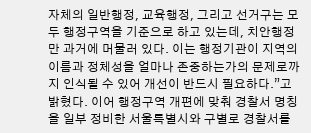자체의 일반행정, 교육행정, 그리고 선거구는 모두 행정구역을 기준으로 하고 있는데, 치안행정만 과거에 머물러 있다. 이는 행정기관이 지역의 이름과 정체성을 얼마나 존중하는가의 문제로까지 인식될 수 있어 개선이 반드시 필요하다.”고 밝혔다. 이어 행정구역 개편에 맞춰 경찰서 명칭을 일부 정비한 서울특별시와 구별로 경찰서를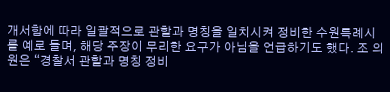개서함에 따라 일괄적으로 관할과 명칭을 일치시켜 정비한 수원특례시를 예로 들며, 해당 주장이 무리한 요구가 아님을 언급하기도 했다. 조 의원은 “경찰서 관할과 명칭 정비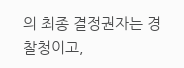의 최종 결정권자는 경찰청이고,